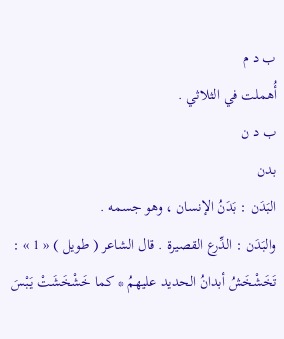ب د م
أُهملت في الثلاثي .
ب د ن
بدن
البَدَن : بَدَنُ الإنسان ، وهو جسمه .
والبَدَن : الدِّرع القصيرة . قال الشاعر ( طويل ) « 1 » :
تَخَشْخَشُ أبدانُ الحديد عليهمُ * كما خَشْخَشَتْ يَبْسَ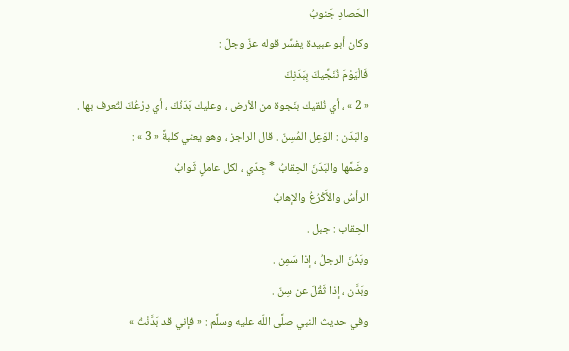الحَصادِ جَنوبُ
وكان أبو عبيدة يفسِّر قوله عزّ وجلّ :
فَالْيَوْمَ نُنَجِّيكَ بِبَدَنِكَ
« 2 » ، أي نُلقيك بنَجوة من الأرض ، وعليك بَدَنُكَ ، أي دِرْعُكَ لتُعرف بها .
والبَدَن : الوَعِل المُسِنّ . قال الراجز ، وهو يعني كلبةً « 3 » :
وضَمَّها والبَدَنَ الحِقابُ * جِدّي ، لكل عاملٍ ثَوابُ
الرأسُ والأَكْرُعُ والإهابُ
الحِقاب : جبل .
وبَدُنَ الرجلُ ، إذا سَمِن .
وبَدَّن ، إذا ثَقُلَ عن سِنّ .
وفي حديث النبي صلَّى اللّه عليه وسلَّم : « فإني قد بَدَّنْتُ »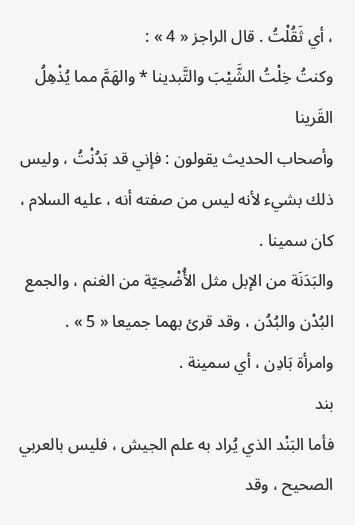، أي ثَقُلْتُ . قال الراجز « 4 » :
وكنتُ خِلْتُ الشَّيْبَ والتَّبدينا * والهَمَّ مما يُذْهِلُ القَرينا
وأصحاب الحديث يقولون : فإني قد بَدُنْتُ ، وليس ذلك بشيء لأنه ليس من صفته أنه ، عليه السلام ، كان سمينا .
والبَدَنَة من الإبل مثل الأُضْحِيّة من الغنم ، والجمع البُدْن والبُدُن ، وقد قرئ بهما جميعا « 5 » .
وامرأة بَادِن ، أي سمينة .
بند
فأما البَنْد الذي يُراد به علم الجيش ، فليس بالعربي الصحيح ، وقد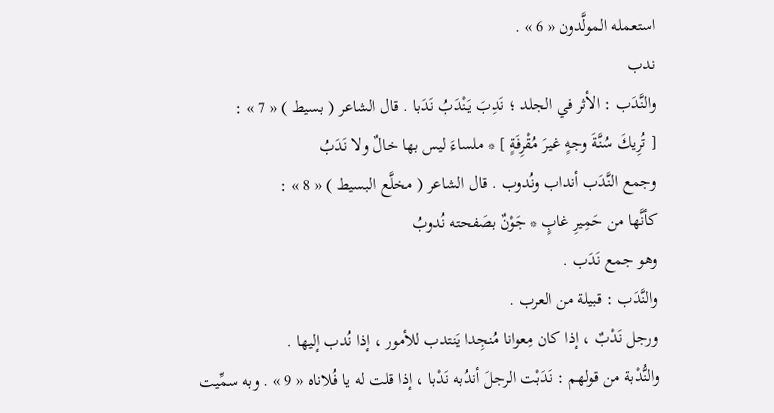استعمله المولَّدون « 6 » .
ندب
والنَّدَب : الأثر في الجلد ؛ نَدِبَ يَنْدَبُ نَدَبا . قال الشاعر ( بسيط ) « 7 » :
[ تُرِيكَ سُنَّةَ وجهٍ غيرَ مُقْرِفَةٍ ] * ملساءَ ليس بها خالٌ ولا نَدَبُ
وجمع النَّدَب أنداب ونُدوب . قال الشاعر ( مخلَّع البسيط ) « 8 » :
كأنَّها من حَمِيرِ غابٍ * جَوْنٌ بصَفحته نُدوبُ
وهو جمع نَدَب .
والنَّدَب : قبيلة من العرب .
ورجل نَدْبٌ ، إذا كان مِعوانا مُنجِدا يَنتدب للأمور ، إذا نُدب إليها .
والنُّدْبة من قولهم : نَدَبْت الرجلَ أندُبه نَدْبا ، إذا قلت له يا فُلاناه « 9 » . وبه سمِّيت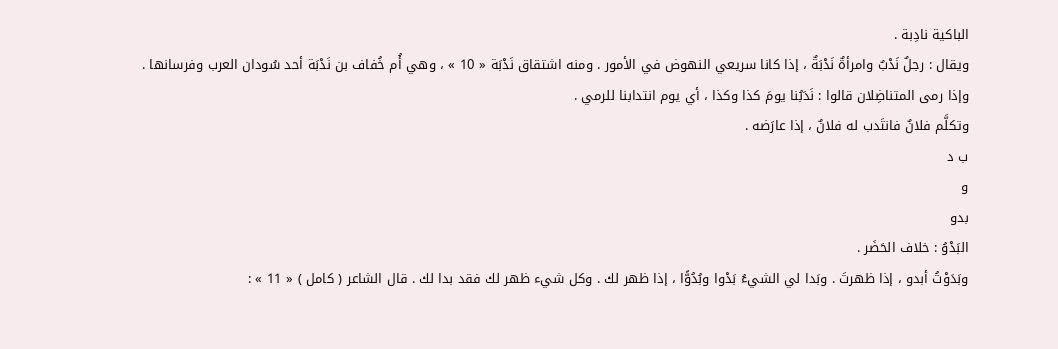الباكية نادِبة .
ويقال : رجلٌ نَدْبٌ وامرأةٌ نَدْبَةٌ ، إذا كانا سريعي النهوض في الأمور . ومنه اشتقاق نَدْبَة « 10 » ، وهي أُم خُفاف بن نَدْبَة أحد سُودان العرب وفرسانها .
وإذا رمى المتناضِلان قالوا : نَدَبُنا يومَ كذا وكذا ، أي يوم انتدابنا للرمي .
وتكلَّم فلانٌ فانتَدب له فلانٌ ، إذا عارَضه .
ب د
و
بدو
البَدْوُ : خلاف الحَضَر .
وبَدَوْتُ أبدو ، إذا ظهرتَ . وبَدا لي الشيءُ بَدْوا وبُدُوًّا ، إذا ظهر لك . وكل شيء ظهر لك فقد بدا لك . قال الشاعر ( كامل ) « 11 » :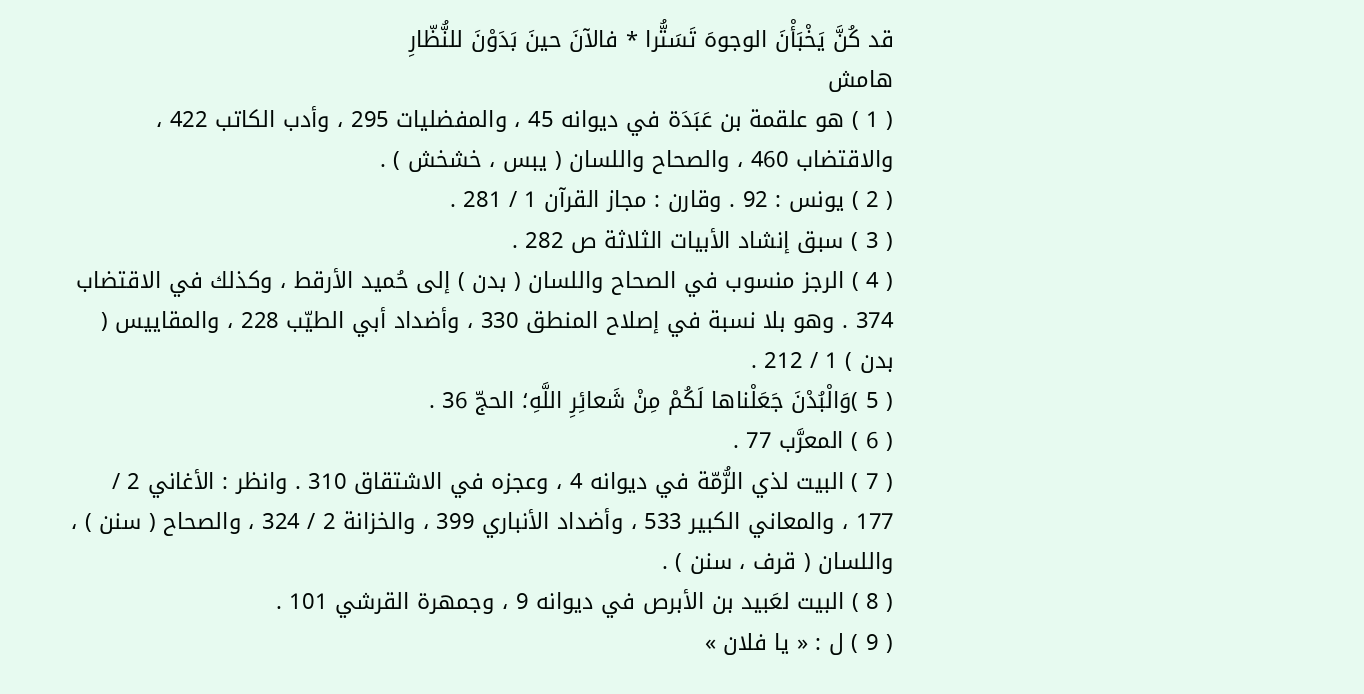قد كُنَّ يَخْبَأْنَ الوجوهَ تَسَتُّرا * فالآنَ حينَ بَدَوْنَ للنُّظّارِ
هامش
( 1 ) هو علقمة بن عَبَدَة في ديوانه 45 ، والمفضليات 295 ، وأدب الكاتب 422 ، والاقتضاب 460 ، والصحاح واللسان ( يبس ، خشخش ) .
( 2 ) يونس : 92 . وقارن : مجاز القرآن 1 / 281 .
( 3 ) سبق إنشاد الأبيات الثلاثة ص 282 .
( 4 ) الرجز منسوب في الصحاح واللسان ( بدن ) إلى حُميد الأرقط ، وكذلك في الاقتضاب 374 . وهو بلا نسبة في إصلاح المنطق 330 ، وأضداد أبي الطيّب 228 ، والمقاييس ( بدن ) 1 / 212 .
( 5 )وَالْبُدْنَ جَعَلْناها لَكُمْ مِنْ شَعائِرِ اللَّهِ؛ الحجّ 36 .
( 6 ) المعرَّب 77 .
( 7 ) البيت لذي الرُّمّة في ديوانه 4 ، وعجزه في الاشتقاق 310 . وانظر : الأغاني 2 / 177 ، والمعاني الكبير 533 ، وأضداد الأنباري 399 ، والخزانة 2 / 324 ، والصحاح ( سنن ) ، واللسان ( قرف ، سنن ) .
( 8 ) البيت لعَبيد بن الأبرص في ديوانه 9 ، وجمهرة القرشي 101 .
( 9 ) ل : « يا فلان »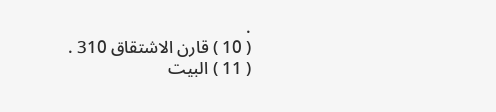.
( 10 ) قارن الاشتقاق 310 .
( 11 ) البيت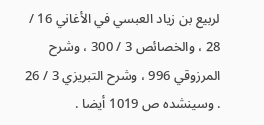لربيع بن زياد العبسي في الأغاني 16 / 28 ، والخصائص 3 / 300 ، وشرح المرزوقي 996 ، وشرح التبريزي 3 / 26 . وسينشده ص 1019 أيضا .